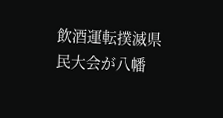飲酒運転撲滅県民大会が八幡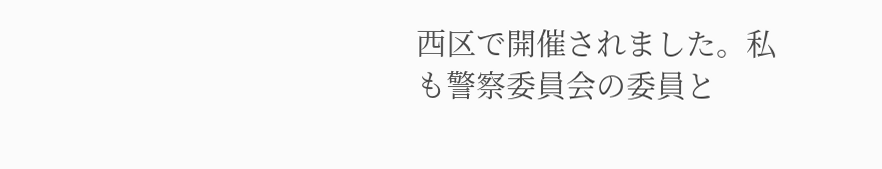西区で開催されました。私も警察委員会の委員と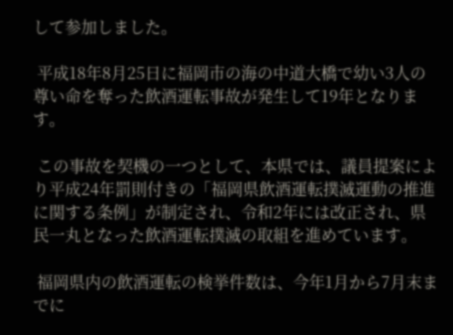して参加しました。

 平成18年8月25日に福岡市の海の中道大橋で幼い3人の尊い命を奪った飲酒運転事故が発生して19年となります。

 この事故を契機の一つとして、本県では、議員提案により平成24年罰則付きの「福岡県飲酒運転撲滅運動の推進に関する条例」が制定され、令和2年には改正され、県民一丸となった飲酒運転撲滅の取組を進めています。

 福岡県内の飲酒運転の検挙件数は、今年1月から7月末までに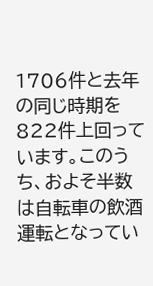1706件と去年の同じ時期を822件上回っています。このうち、およそ半数は自転車の飲酒運転となってい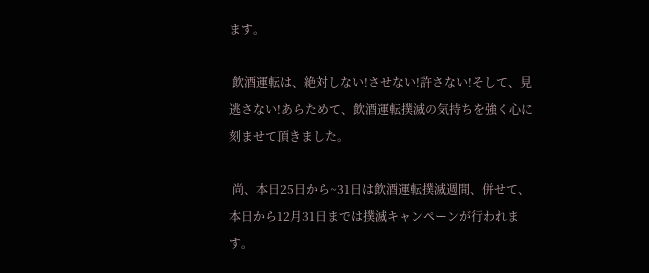ます。

 飲酒運転は、絶対しない!させない!許さない!そして、見逃さない!あらためて、飲酒運転撲滅の気持ちを強く心に刻ませて頂きました。

 尚、本日25日から~31日は飲酒運転撲滅週間、併せて、本日から12月31日までは撲滅キャンペーンが行われます。